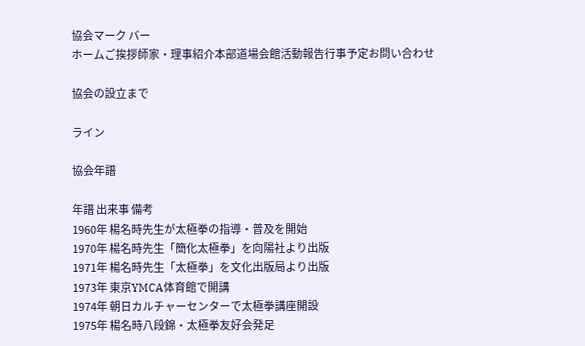協会マーク バー
ホームご挨拶師家・理事紹介本部道場会館活動報告行事予定お問い合わせ

協会の設立まで

ライン

協会年譜

年譜 出来事 備考
1960年 楊名時先生が太極拳の指導・普及を開始
1970年 楊名時先生「簡化太極拳」を向陽社より出版
1971年 楊名時先生「太極拳」を文化出版局より出版
1973年 東京YMCA体育館で開講
1974年 朝日カルチャーセンターで太極拳講座開設
1975年 楊名時八段錦・太極拳友好会発足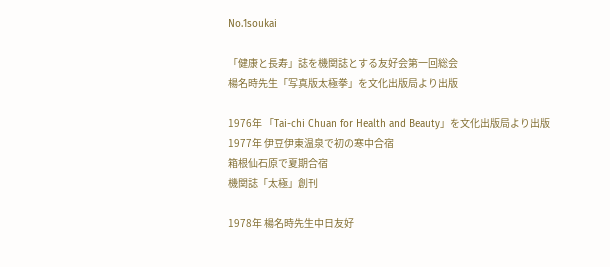No.1soukai

「健康と長寿」誌を機関誌とする友好会第一回総会
楊名時先生「写真版太極拳」を文化出版局より出版

1976年 「Tai-chi Chuan for Health and Beauty」を文化出版局より出版
1977年 伊豆伊東温泉で初の寒中合宿
箱根仙石原で夏期合宿
機関誌「太極」創刊

1978年 楊名時先生中日友好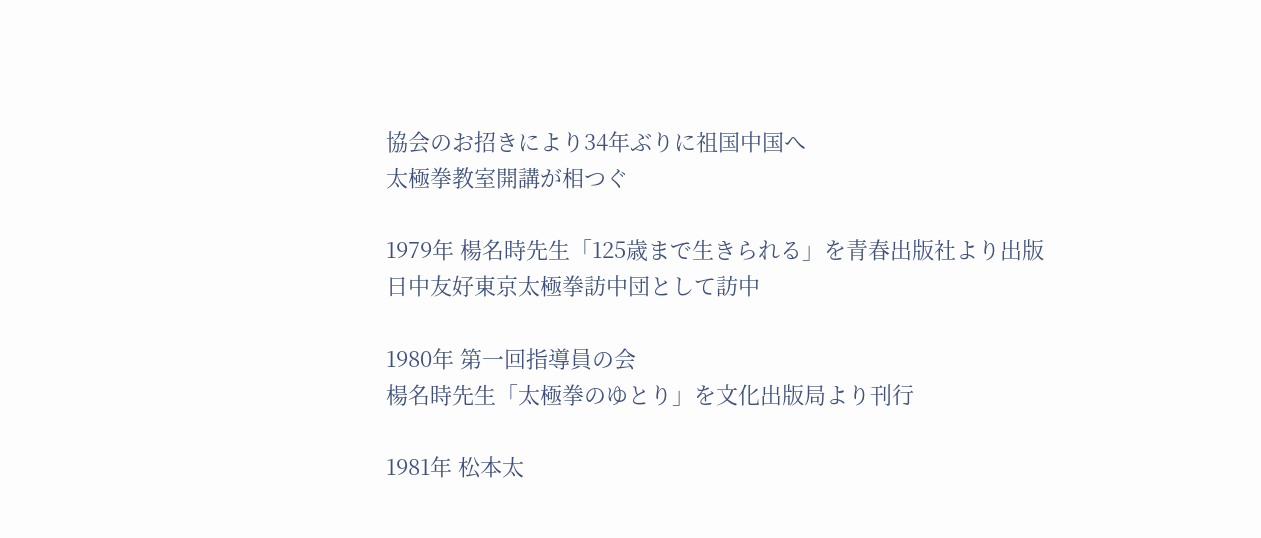協会のお招きにより34年ぶりに祖国中国へ
太極拳教室開講が相つぐ

1979年 楊名時先生「125歳まで生きられる」を青春出版社より出版
日中友好東京太極拳訪中団として訪中

1980年 第一回指導員の会
楊名時先生「太極拳のゆとり」を文化出版局より刊行

1981年 松本太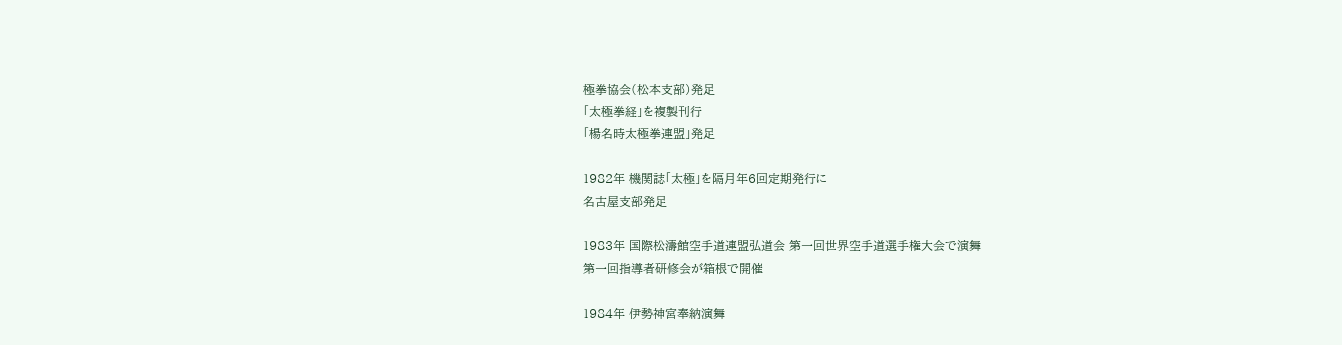極拳協会(松本支部)発足
「太極拳経」を複製刊行
「楊名時太極拳連盟」発足

1982年 機関誌「太極」を隔月年6回定期発行に
名古屋支部発足

1983年 国際松濤館空手道連盟弘道会 第一回世界空手道選手権大会で演舞
第一回指導者研修会が箱根で開催

1984年 伊勢神宮奉納演舞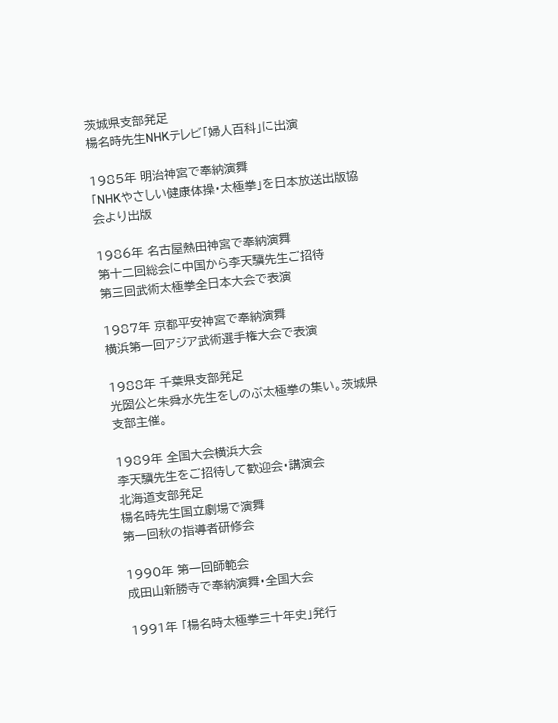茨城県支部発足
楊名時先生NHKテレビ「婦人百科」に出演

1985年 明治神宮で奉納演舞
「NHKやさしい健康体操・太極拳」を日本放送出版協会より出版

1986年 名古屋熱田神宮で奉納演舞
第十二回総会に中国から李天驥先生ご招待
第三回武術太極拳全日本大会で表演

1987年 京都平安神宮で奉納演舞
横浜第一回アジア武術選手権大会で表演

1988年 千葉県支部発足
光圀公と朱舜水先生をしのぶ太極拳の集い。茨城県支部主催。

1989年 全国大会横浜大会
李天驥先生をご招待して歓迎会・講演会
北海道支部発足
楊名時先生国立劇場で演舞
第一回秋の指導者研修会

1990年 第一回師範会
成田山新勝寺で奉納演舞・全国大会

1991年 「楊名時太極拳三十年史」発行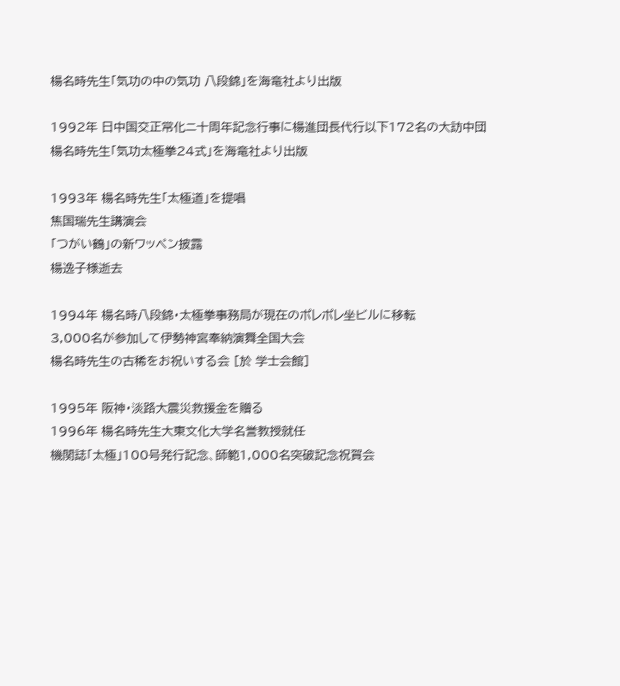楊名時先生「気功の中の気功 八段錦」を海竜社より出版

1992年 日中国交正常化ニ十周年記念行事に楊進団長代行以下172名の大訪中団
楊名時先生「気功太極拳24式」を海竜社より出版

1993年 楊名時先生「太極道」を提唱
焦国瑞先生講演会
「つがい鶴」の新ワッペン披露
楊逸子様逝去

1994年 楊名時八段錦・太極拳事務局が現在のポレポレ坐ビルに移転
3,000名が参加して伊勢神宮奉納演舞全国大会
楊名時先生の古稀をお祝いする会 [於 学士会館]

1995年 阪神・淡路大震災救援金を贈る
1996年 楊名時先生大東文化大学名誉教授就任
機関誌「太極」100号発行記念、師範1,000名突破記念祝賀会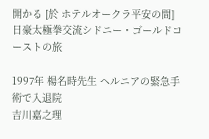開かる [於 ホテルオークラ平安の間]
日豪太極拳交流シドニー・ゴールドコーストの旅

1997年 楊名時先生 ヘルニアの緊急手術で入退院
吉川嘉之理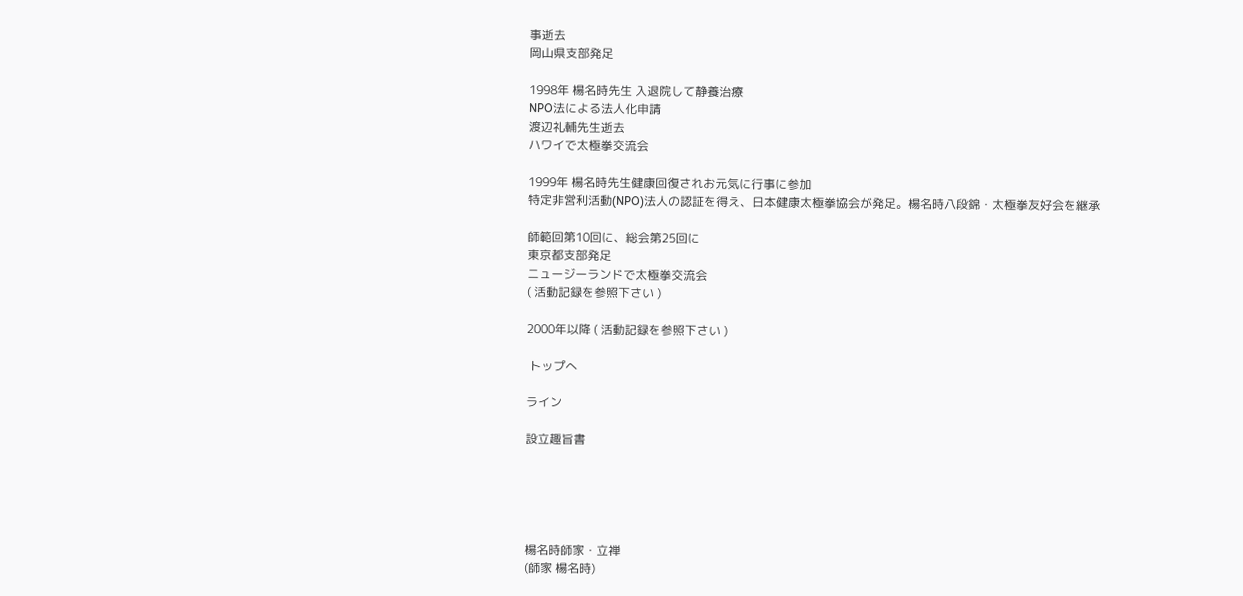事逝去
岡山県支部発足

1998年 楊名時先生 入退院して静養治療
NPO法による法人化申請
渡辺礼輔先生逝去
ハワイで太極拳交流会

1999年 楊名時先生健康回復されお元気に行事に参加
特定非営利活動(NPO)法人の認証を得え、日本健康太極拳協会が発足。楊名時八段錦・太極拳友好会を継承

師範回第10回に、総会第25回に
東京都支部発足
ニュージーランドで太極拳交流会
( 活動記録を参照下さい )

2000年以降 ( 活動記録を参照下さい )

 トップへ

ライン

設立趣旨書





楊名時師家・立禅
(師家 楊名時)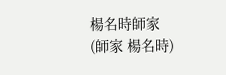楊名時師家
(師家 楊名時)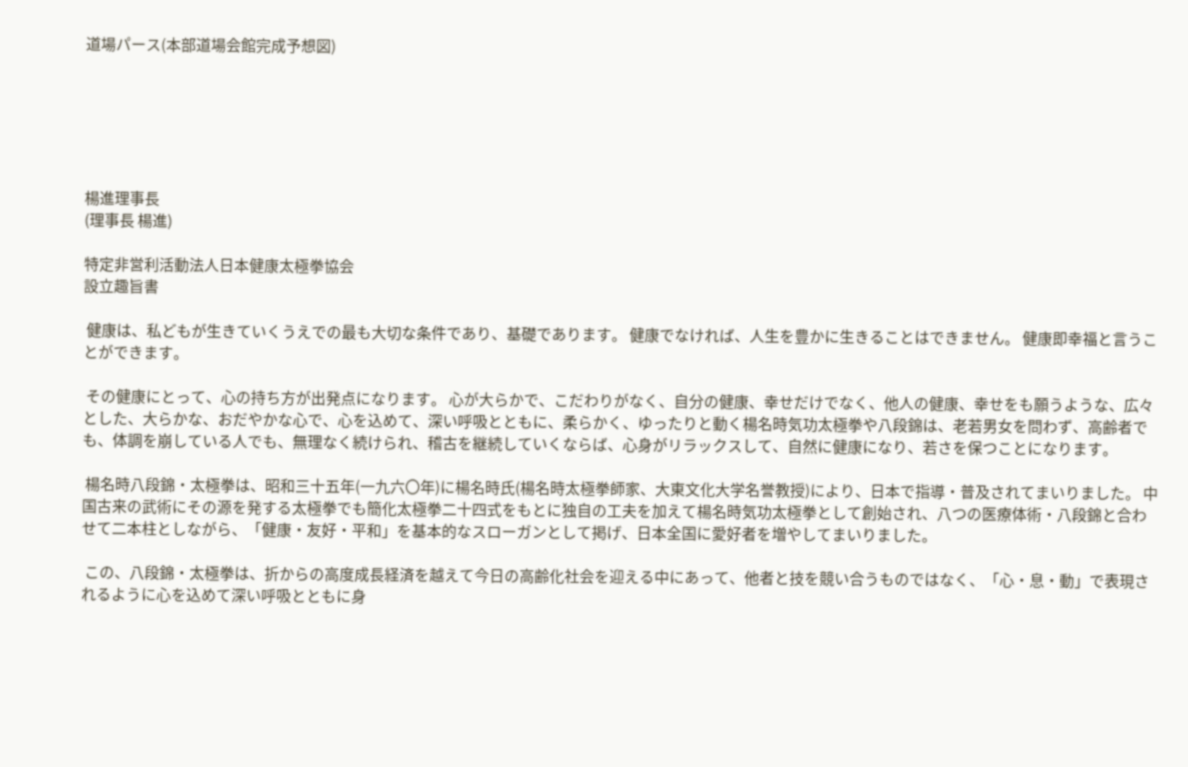道場パース(本部道場会館完成予想図)






楊進理事長
(理事長 楊進)

特定非営利活動法人日本健康太極拳協会
設立趣旨書

 健康は、私どもが生きていくうえでの最も大切な条件であり、基礎であります。 健康でなければ、人生を豊かに生きることはできません。 健康即幸福と言うことができます。

 その健康にとって、心の持ち方が出発点になります。 心が大らかで、こだわりがなく、自分の健康、幸せだけでなく、他人の健康、幸せをも願うような、広々とした、大らかな、おだやかな心で、心を込めて、深い呼吸とともに、柔らかく、ゆったりと動く楊名時気功太極拳や八段錦は、老若男女を問わず、高齢者でも、体調を崩している人でも、無理なく続けられ、稽古を継続していくならば、心身がリラックスして、自然に健康になり、若さを保つことになります。

 楊名時八段錦・太極拳は、昭和三十五年(一九六〇年)に楊名時氏(楊名時太極拳師家、大東文化大学名誉教授)により、日本で指導・普及されてまいりました。 中国古来の武術にその源を発する太極拳でも簡化太極拳二十四式をもとに独自の工夫を加えて楊名時気功太極拳として創始され、八つの医療体術・八段錦と合わせて二本柱としながら、「健康・友好・平和」を基本的なスローガンとして掲げ、日本全国に愛好者を増やしてまいりました。

 この、八段錦・太極拳は、折からの高度成長経済を越えて今日の高齢化社会を迎える中にあって、他者と技を競い合うものではなく、「心・息・動」で表現されるように心を込めて深い呼吸とともに身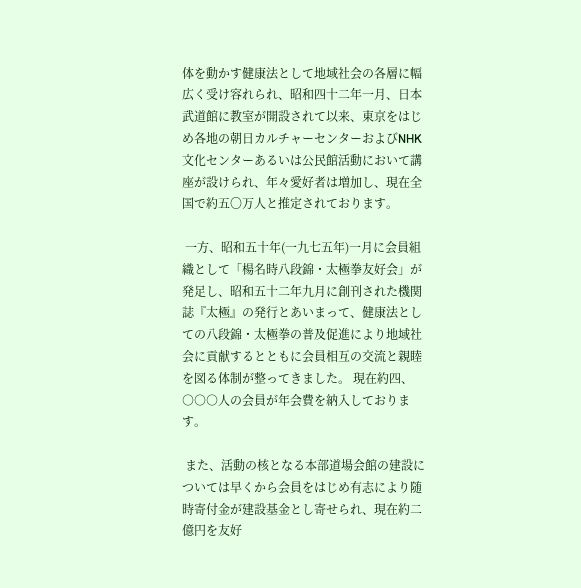体を動かす健康法として地域社会の各層に幅広く受け容れられ、昭和四十二年一月、日本武道館に教室が開設されて以来、東京をはじめ各地の朝日カルチャーセンターおよびNHK文化センターあるいは公民館活動において講座が設けられ、年々愛好者は増加し、現在全国で約五〇万人と推定されております。

 一方、昭和五十年(一九七五年)一月に会員組織として「楊名時八段錦・太極拳友好会」が発足し、昭和五十二年九月に創刊された機関誌『太極』の発行とあいまって、健康法としての八段錦・太極拳の普及促進により地域社会に貢献するとともに会員相互の交流と親睦を図る体制が整ってきました。 現在約四、○○○人の会員が年会費を納入しております。

 また、活動の核となる本部道場会館の建設については早くから会員をはじめ有志により随時寄付金が建設基金とし寄せられ、現在約二億円を友好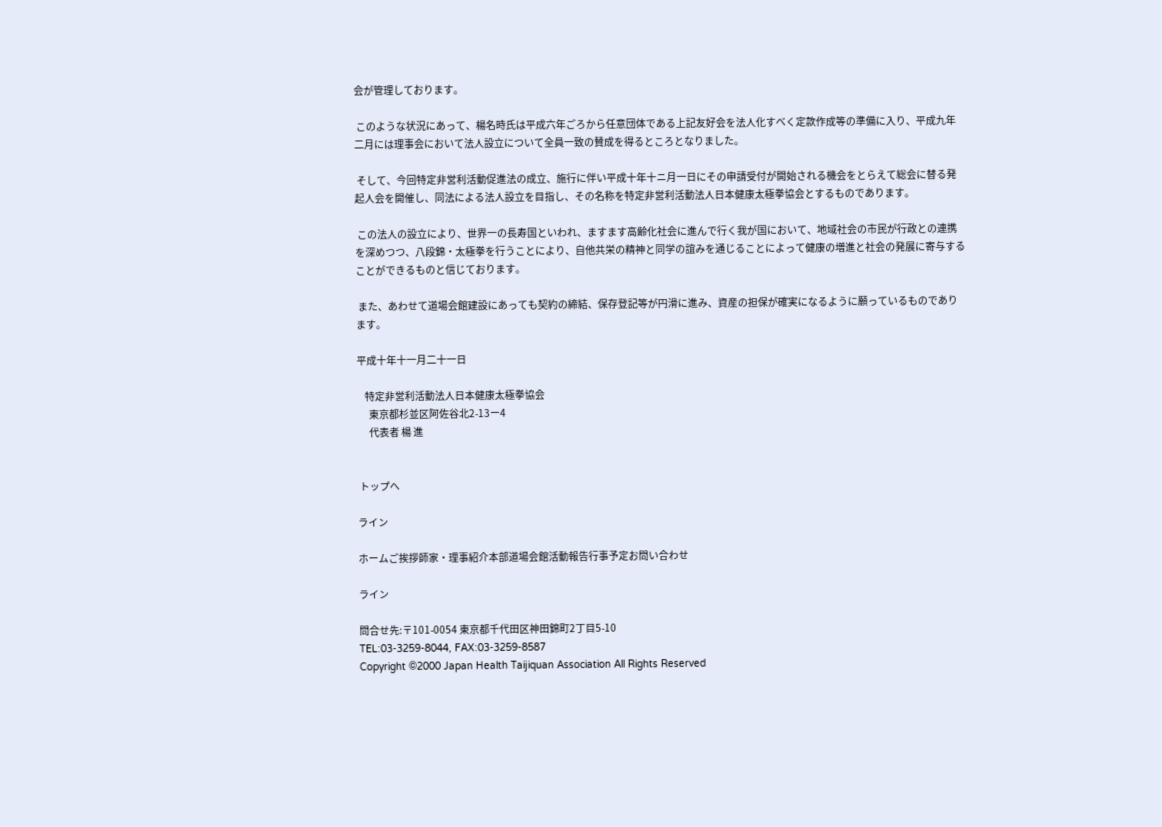会が管理しております。

 このような状況にあって、楊名時氏は平成六年ごろから任意団体である上記友好会を法人化すべく定款作成等の準備に入り、平成九年二月には理事会において法人設立について全員一致の賛成を得るところとなりました。

 そして、今回特定非営利活動促進法の成立、施行に伴い平成十年十ニ月一日にその申請受付が開始される機会をとらえて総会に替る発起人会を開催し、同法による法人設立を目指し、その名称を特定非営利活動法人日本健康太極拳協会とするものであります。

 この法人の設立により、世界一の長寿国といわれ、ますます高齢化社会に進んで行く我が国において、地域社会の市民が行政との連携を深めつつ、八段錦・太極拳を行うことにより、自他共栄の精神と同学の誼みを通じることによって健康の増進と社会の発展に寄与することができるものと信じております。

 また、あわせて道場会館建設にあっても契約の締結、保存登記等が円滑に進み、資産の担保が確実になるように願っているものであります。

平成十年十一月二十一日

    特定非営利活動法人日本健康太極拳協会
      東京都杉並区阿佐谷北2-13ー4
      代表者 楊 進


 トップへ

ライン

ホームご挨拶師家・理事紹介本部道場会館活動報告行事予定お問い合わせ

ライン

問合せ先:〒101-0054 東京都千代田区神田錦町2丁目5-10
TEL:03-3259-8044, FAX:03-3259-8587
Copyright ©2000 Japan Health Taijiquan Association All Rights Reserved